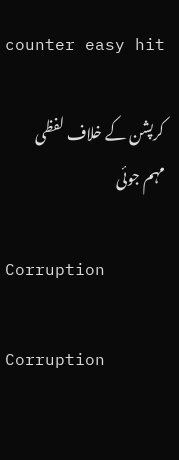counter easy hit

کرپشن کے خلاف لفظی مہم جوئی

Corruption

Corruption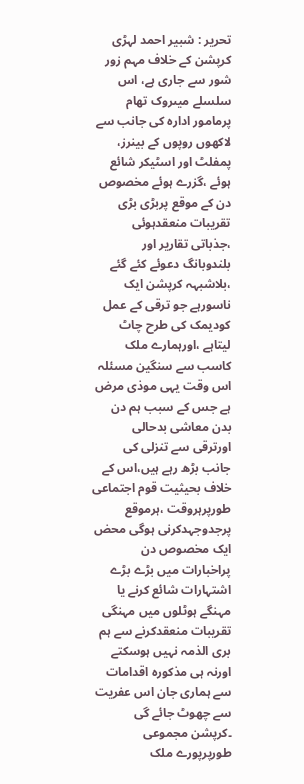تحریر : شبیر احمد لہڑی
کرپشن کے خلاف مہم زور شور سے جاری ہے، اس سلسلے میںروک تھام پرمامور ادارہ کی جانب سے لاکھوں روپوں کے بینرز، پمفلٹ اور اسٹیکر شائع ہوئے ،گزرے ہوئے مخصوص دن کے موقع پربڑی بڑی تقریبات منعقدہوئی ،جذباتی تقاریر اور بلندوبانگ دعوئے کئے گئے ،بلاشبہہ کرپشن ایک ناسورہے جو ترقی کے عمل کودیمک کی طرح چاٹ لیتاہے ،اورہمارے ملک کاسب سے سنگین مسئلہ اس وقت یہی موذی مرض ہے جس کے سبب ہم دن بدن معاشی بدحالی اورترقی سے تنزلی کی جانب بڑھ رہے ہیں،اس کے خلاف بحیثیت قوم اجتماعی طورپرہروقت ،ہرموقع پرجدوجہدکرنی ہوگی محض ایک مخصوص دن پراخبارات میں بڑے بڑے اشتہارات شائع کرنے یا مہنگے ہوٹلوں میں مہنگی تقریبات منعقدکرنے سے ہم بری الذمہ نہیں ہوسکتے اورنہ ہی مذکورہ اقدامات سے ہماری جان اس عفریت سے چھوٹ جائے گی ۔کرپشن مجموعی طورپرپورے ملک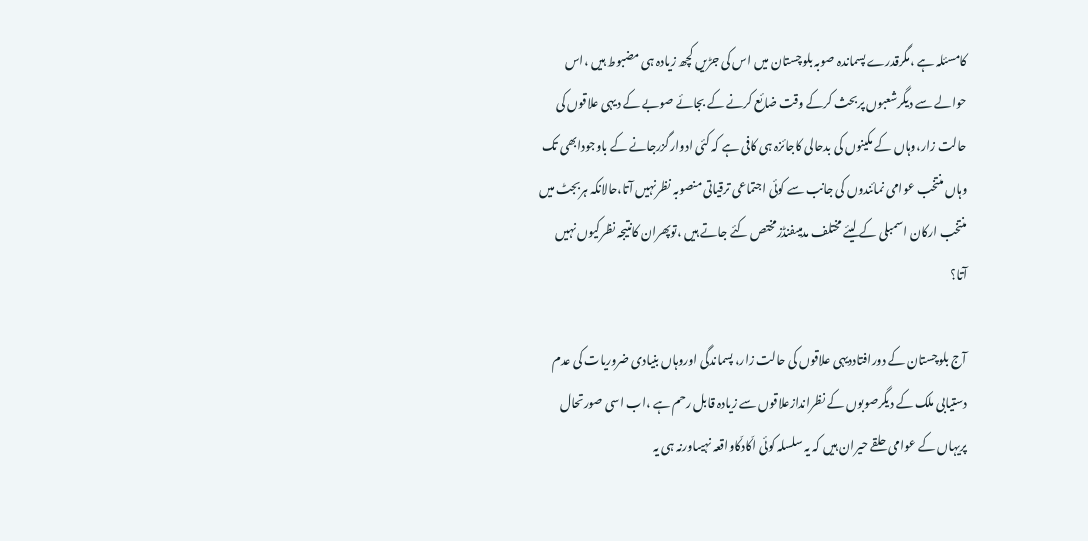کامسئلہ ہے ،مگرقدرے پسماندہ صوبہ بلوچستان میں اس کی جڑیں کچھ زیادہ ہی مضبوط ہیں ،اس حوالے سے دیگرشعبوں پربحث کرکے وقت ضائع کرنے کے بجائے صوبے کے دیہی علاقوں کی حالت زار،وہاں کے مکینوں کی بدحالی کاجائزہ ہی کافی ہے کہ کئی ادوارگزرجانے کے باوجودابھی تک وہاں منتخب عوامی نمائندوں کی جانب سے کوئی اجتماعی ترقیاتی منصوبہ نظرنہیں آتا،حالانکہ ہربجٹ میں منتخب ارکان اسمبلی کے لیئے مختلف مدمیںفنڈزمختص کئے جاتے ہیں ،توپھران کانتیجہ نظرکیوں نہیں آتا؟

آج بلوچستان کے دورافتاددیہی علاقوں کی حالت زار، پسماندگی اوروہاں بنیادی ضروریات کی عدم دستیابی ملک کے دیگرصوبوں کے نظراندازعلاقوں سے زیادہ قابل رحم ہے ،اب اسی صورتحال پریہاں کے عوامی حلقے حیران ہیں کہ یہ سلسلہ کوئی اکّادکّاواقعہ نہیںاورنہ ہی یہ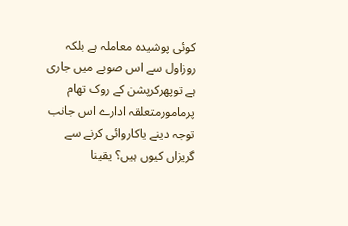کوئی پوشیدہ معاملہ ہے بلکہ روزاول سے اس صوبے میں جاری ہے توپھرکرپشن کے روک تھام پرمامورمتعلقہ ادارے اس جانب توجہ دینے یاکاروائی کرنے سے گریزاں کیوں ہیں؟ یقینا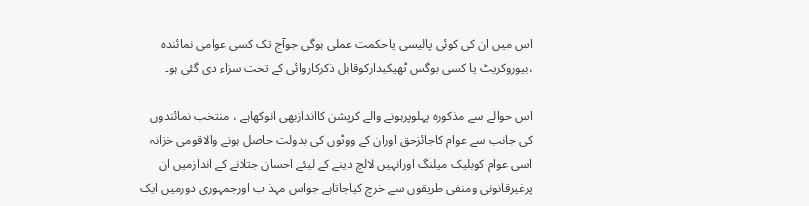اس میں ان کی کوئی پالیسی یاحکمت عملی ہوگی جوآج تک کسی عوامی نمائندہ ،بیوروکریٹ یا کسی بوگس ٹھیکیدارکوقابل ذکرکاروائی کے تحت سزاء دی گئی ہو۔

اس حوالے سے مذکورہ پہلوپرہونے والے کرپشن کااندازبھی انوکھاہے ، منتخب نمائندوں کی جانب سے عوام کاجائزحق اوران کے ووٹوں کی بدولت حاصل ہونے والاقومی خزانہ اسی عوام کوبلیک میلنگ اورانہیں لالچ دینے کے لیئے احسان جتلانے کے اندازمیں ان پرغیرقانونی ومنفی طریقوں سے خرچ کیاجاتاہے جواس مہذ ب اورجمہوری دورمیں ایک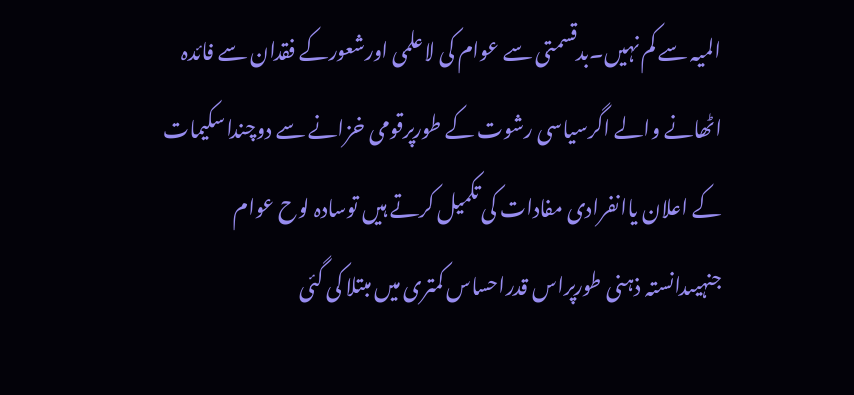المیہ سے کم نہیں۔بدقسمتی سے عوام کی لاعلمی اورشعورکے فقدان سے فائدہ اٹھانے والے اگرسیاسی رشوت کے طورپرقومی خزانے سے دوچنداسکیمات کے اعلان یاانفرادی مفادات کی تکمیل کرتے ہیں توسادہ لوح عوام جنہیںدانستہ ذہنی طورپراس قدراحساس کمتری میں مبتلا کی گئی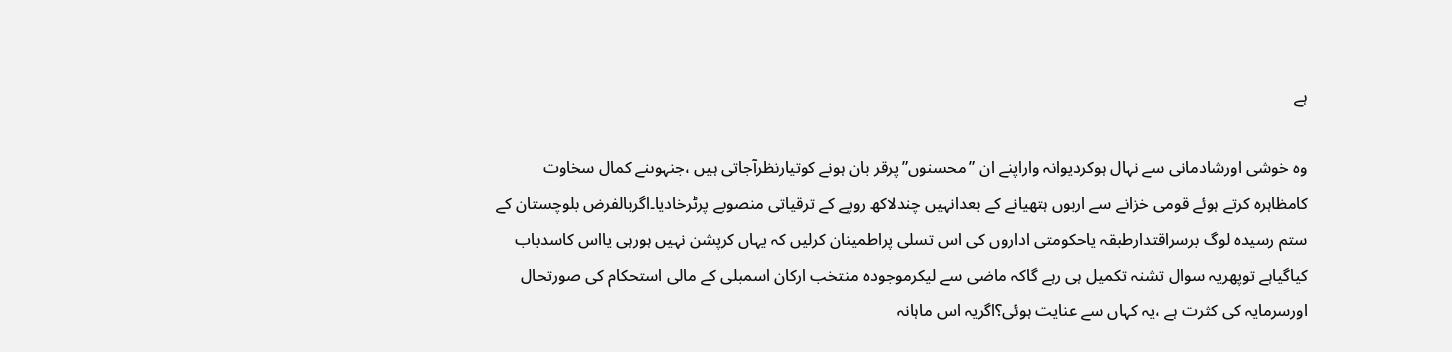ہے

وہ خوشی اورشادمانی سے نہال ہوکردیوانہ واراپنے ان ”محسنوں”پرقر بان ہونے کوتیارنظرآجاتی ہیں ،جنہوںنے کمال سخاوت کامظاہرہ کرتے ہوئے قومی خزانے سے اربوں ہتھیانے کے بعدانہیں چندلاکھ روپے کے ترقیاتی منصوبے پرٹرخادیا۔اگربالفرض بلوچستان کے ستم رسیدہ لوگ برسراقتدارطبقہ یاحکومتی اداروں کی اس تسلی پراطمینان کرلیں کہ یہاں کرپشن نہیں ہورہی یااس کاسدباب کیاگیاہے توپھریہ سوال تشنہ تکمیل ہی رہے گاکہ ماضی سے لیکرموجودہ منتخب ارکان اسمبلی کے مالی استحکام کی صورتحال اورسرمایہ کی کثرت ہے ،یہ کہاں سے عنایت ہوئی؟اگریہ اس ماہانہ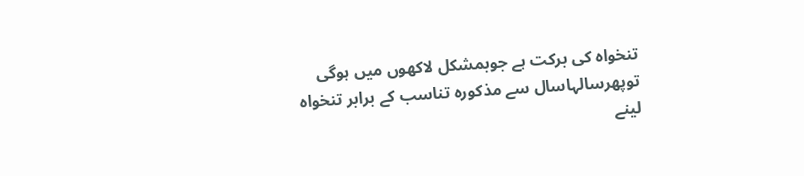تنخواہ کی برکت ہے جوبمشکل لاکھوں میں ہوگی توپھرسالہاسال سے مذکورہ تناسب کے برابر تنخواہ لینے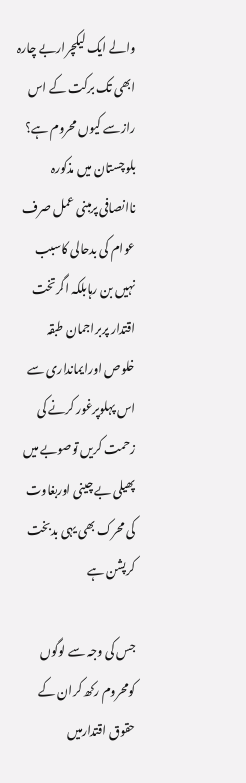والے ایک لیکچراربے چارہ ابھی تک برکت کے اس رازسے کیوں محروم ہے؟ بلوچستان میں مذکورہ ناانصافی پرمبنی عمل صرف عوام کی بدحالی کاسبب نہیں بن رہابلکہ اگرتخت اقتدار پربراجمان طبقہ خلوص اورایمانداری سے اس پہلوپرغور کرنے کی زحمت کریں توصوبے میں پھیلی بے چینی اوربغاوت کی محرک بھی یہی بدبخت کرپشن ہے

جس کی وجہ سے لوگوں کومحروم رکھ کران کے حقوق اقتدارمیں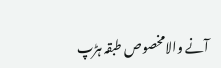آنے والامخصوص طبقہ ہڑپ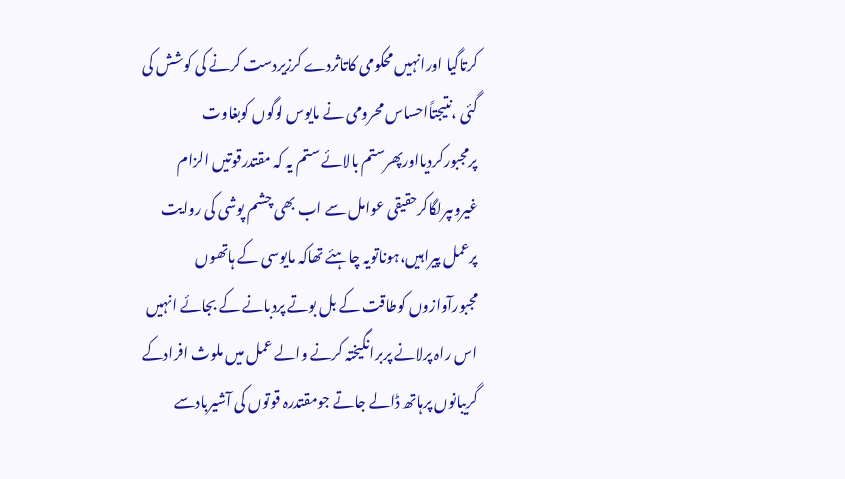کرتاگیا اورانہیں محکومی کاتاثردے کرزیردست کرنے کی کوشش کی گئی ،نتیجتاًاحساس محرومی نے مایوس لوگوں کوبغاوت پرمجبورکردیااورپھرستم بالائے ستم یہ کہ مقتدرقوتیں الزام غیروںپرلگاکرحقیقی عوامل سے اب بھی چشم پوشی کی روایت پرعمل پیراہیں،ہوناتویہ چاہئے تھاکہ مایوسی کے ہاتھوں مجبورآوازوں کوطاقت کے بل بوتے پردبانے کے بجائے انہیں اس راہ پرلانے پربرانگیختہ کرنے والے عمل میں ملوث افرادکے گریبانوں پرہاتھ ڈالے جاتے جومقتدرہ قوتوں کی آشیربادسے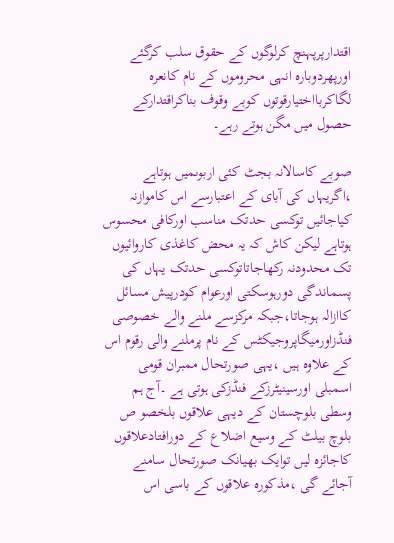اقتدارپرپہنچ کرلوگوں کے حقوق سلب کرگئے اورپھردوبارہ انہی محروموں کے نام کانعرہ لگاکربااختیارقوتوں کوبے وقوف بناکراقتدارکے حصول میں مگن ہوتے رہے۔

صوبے کاسالانہ بجٹ کئی اربوںمیں ہوتاہے ،اگریہاں کی آبای کے اعتبارسے اس کاموازنہ کیاجائیں توکسی حدتک مناسب اورکافی محسوس ہوتاہے لیکن کاش کہ یہ محض کاغذی کاروائیوں تک محدودنہ رکھاجاتاتوکسی حدتک یہاں کی پسماندگی دورہوسکتی اورعوام کودرپیش مسائل کاازالہ ہوجاتا،جبکہ مرکزسے ملنے والے خصوصی فنڈزاورمیگاپروجیکٹس کے نام پرملنے والی رقوم اس کے علاوہ ہیں ،یہی صورتحال ممبران قومی اسمبلی اورسینیٹرزکے فنڈزکی ہوتی ہے ۔آج ہم وسطی بلوچستان کے دیہی علاقوں بلخصو ص بلوچ بیلٹ کے وسیع اضلاع کے دورافتادعلاقوں کاجائزہ لیں توایک بھیانک صورتحال سامنے آجائے گی ،مذکورہ علاقوں کے باسی اس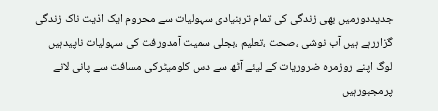جدیددورمیں بھی زندگی کی تمام تربنیادی سہولیات سے محروم ایک اذیت ناک زندگی گزاررہے ہیں آب نوشی ،صحت ،تعلیم ،بجلی سمیت آمدورفت کی سہولیات ناپیدہیں لوگ اپنے روزمرہ ضروریات کے لیئے آٹھ سے دس کلومیٹرکی مسافت سے پانی لانے پرمجبورہیں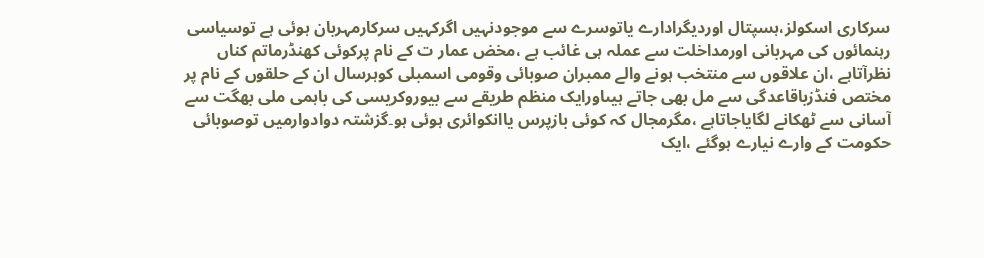سرکاری اسکولز،ہسپتال اوردیگرادارے یاتوسرے سے موجودنہیں اگرکہیں سرکارمہربان ہوئی ہے توسیاسی رہنمائوں کی مہربانی اورمداخلت سے عملہ ہی غائب ہے ،مخض عمار ت کے نام پرکوئی کھنڈرماتم کناں نظرآتاہے ،ان علاقوں سے منتخب ہونے والے ممبران صوبائی وقومی اسمبلی کوہرسال ان کے حلقوں کے نام پر مختص فنڈزباقاعدگی سے مل بھی جاتے ہیںاورایک منظم طریقے سے بیوروکریسی کی باہمی ملی بھگت سے آسانی سے ٹھکانے لگایاجاتاہے ،مگرمجال کہ کوئی بازپرس یاانکوائری ہوئی ہو۔گزشتہ دوادوارمیں توصوبائی حکومت کے وارے نیارے ہوگئے ،ایک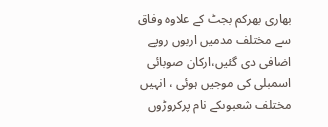بھاری بھرکم بجٹ کے علاوہ وفاق سے مختلف مدمیں اربوں روپے اضافی دی گئیں،ارکان صوبائی اسمبلی کی موجیں ہوئی ، انہیں مختلف شعبوںکے نام پرکروڑوں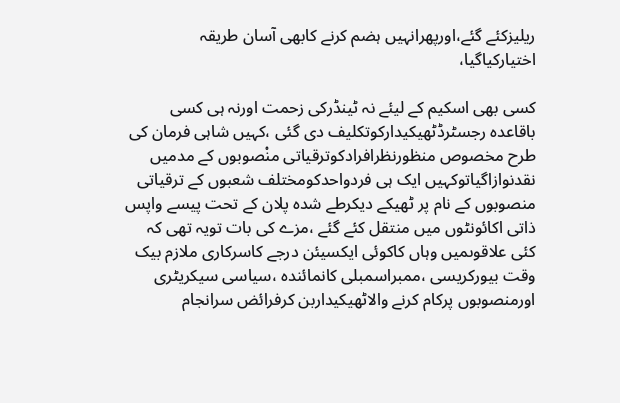ریلیزکئے گئے،اورپھرانہیں ہضم کرنے کابھی آسان طریقہ اختیارکیاگیا،

کسی بھی اسکیم کے لیئے نہ ٹینڈرکی زحمت اورنہ ہی کسی باقاعدہ رجسٹرڈٹھیکیدارکوتکلیف دی گئی ،کہیں شاہی فرمان کی طرح مخصوص منظورنظرافرادکوترقیاتی منْصوبوں کے مدمیں نقدنوازاگیاتوکہیں ایک ہی فردواحدکومختلف شعبوں کے ترقیاتی منصوبوں کے نام پر ٹھیکے دیکرطے شدہ پلان کے تحت پیسے واپس ذاتی اکائونٹوں میں منتقل کئے گئے ،مزے کی بات تویہ تھی کہ کئی علاقوںمیں وہاں کاکوئی ایکسیئن درجے کاسرکاری ملازم بیک وقت بیورکریسی ،ممبراسمبلی کانمائندہ ،سیاسی سیکریٹری اورمنصوبوں پرکام کرنے والاٹھیکیداربن کرفرائض سرانجام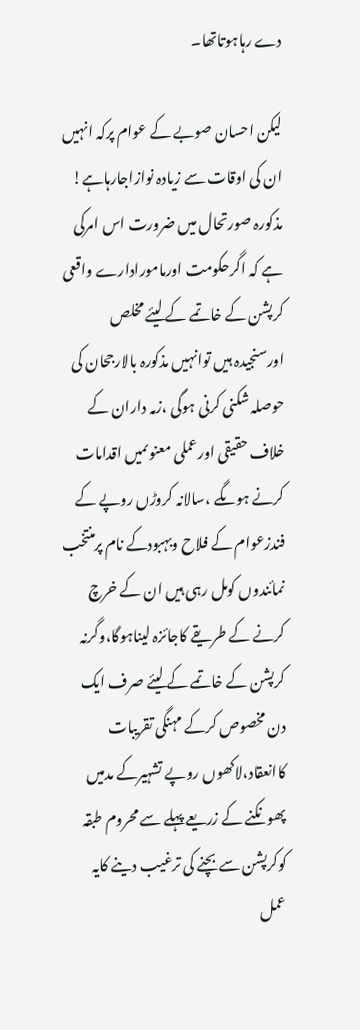دے رہاہوتاتھا۔

لیکن احسان صوبے کے عوام پرکہ انہیں ان کی اوقات سے زیادہ نوازاجارہاہے! مذکورہ صورتحال میں ضرورت اس امرکی ہے کہ اگرحکومت اورمامورادارے واقعی کرپشن کے خاتمے کے لیئے مخلص اورسنجیدہ ہیں توانہیں مذکورہ بالارجحان کی حوصلہ شکنی کرنی ہوگی ،زمہ داران کے خلاف حقیقی اورعملی معنوںمیں اقدامات کرنے ہوںگے ،سالانہ کروڑں روپے کے فندزعوام کے فلاح وبہبودکے نام پرمنتخب نمائندوں کومل رہی ہیں ان کے خرچ کرنے کے طریقے کاجائزہ لیناہوگا،وگرنہ کرپشن کے خاتمے کے لیئے صرف ایک دن مخصوص کرکے مہنگی تقریبات کاانعقاد،لاکھوں روپے تشہیرکے مدمیں پھونکنے کے زریعے پہلے سے محروم طبقہ کوکرپشن سے بچنے کی ترغیب دینے کایہ عمل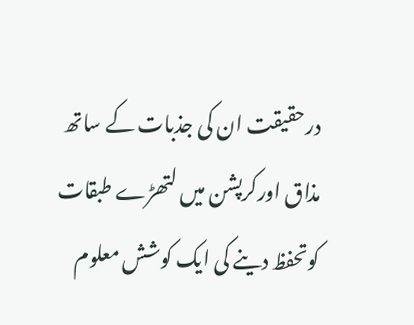درحقیقت ان کی جذبات کے ساتھ مذاق اورکرپشن میں لتھڑے طبقات کوتحفظ دینے کی ایک کوشش معلوم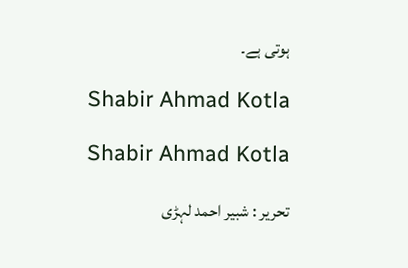ہوتی ہے۔

Shabir Ahmad Kotla

Shabir Ahmad Kotla

تحریر : شبیر احمد لہڑی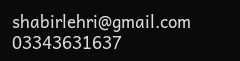shabirlehri@gmail.com
03343631637